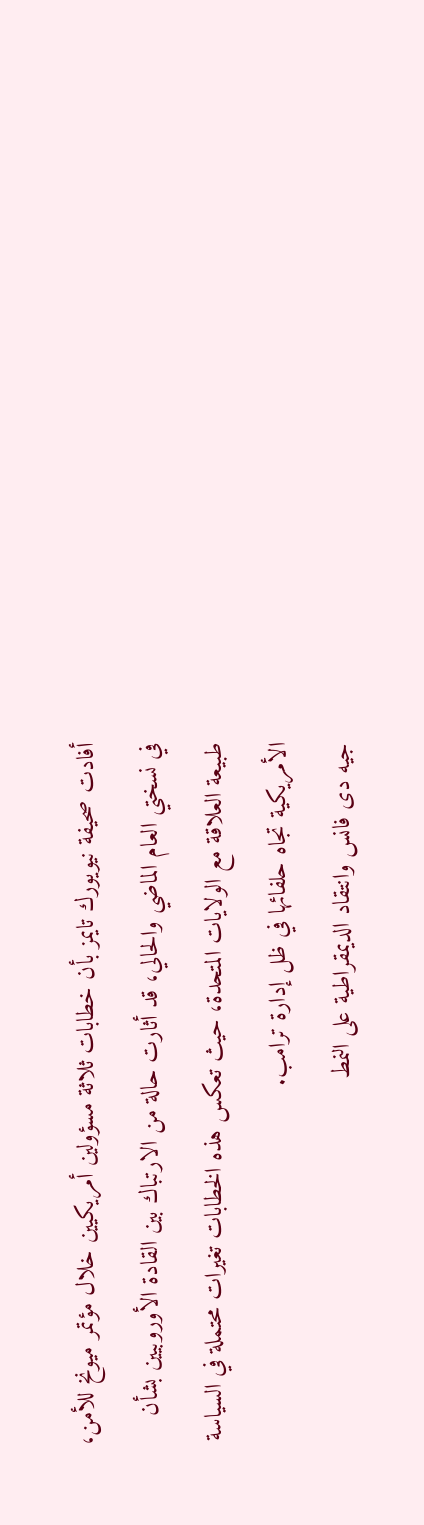أفادت صحيفة نيويورك تايمز بأن خطابات ثلاثة مسؤولين أمريكيين خلال مؤتمر ميونخ للأمن، في نسختي العام الماضي والحالي، قد أثارت حالة من الارتباك بين القادة الأوروبيين بشأن طبيعة العلاقة مع الولايات المتحدة، حيث تعكس هذه الخطابات تغيرات محتملة في السياسة الأمريكية تجاه حلفائها في ظل إدارة ترامب.
جيه دى فانس وانتقاد الديمقراطية على النمط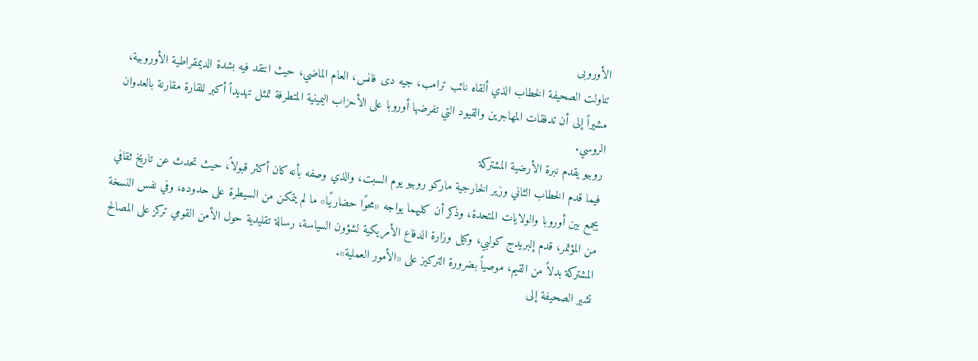الأوروبى
تناولت الصحيفة الخطاب الذي ألقاه نائب ترامب، جيه دى فانس، العام الماضي، حيث انتقد فيه بشدة الديمقراطية الأوروبية، مشيراً إلى أن تدفقات المهاجرين والقيود التي تفرضها أوروبا على الأحزاب اليمينية المتطرفة تمثل تهديداً أكبر للقارة مقارنة بالعدوان الروسي.
روبيو يقدم نبرة الأرضية المشتركة
فيما قدم الخطاب الثاني وزير الخارجية ماركو روبيو يوم السبت، والذي وصفه بأنه كان أكثر قبولاً، حيث تحدث عن تاريخ ثقافي يجمع بين أوروبا والولايات المتحدة، وذكر أن كليهما يواجه «محوًا حضاريًا» ما لم يتمكن من السيطرة على حدوده، وفي نفس النسخة من المؤتمر، قدم إلبريدج كولبي، وكيل وزارة الدفاع الأمريكية لشؤون السياسة، رسالة تقليدية حول الأمن القومي تركز على المصالح المشتركة بدلاً من القيم، موصياً بضرورة التركيز على «الأمور العملية».
تشير الصحيفة إلى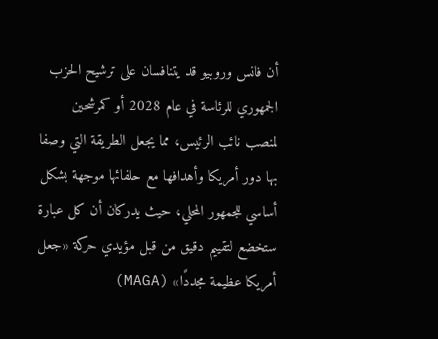أن فانس وروبيو قد يتنافسان على ترشيح الحزب الجمهوري للرئاسة في عام 2028 أو كمرشحين لمنصب نائب الرئيس، مما يجعل الطريقة التي وصفا بها دور أمريكا وأهدافها مع حلفائها موجهة بشكل أساسي للجمهور المحلي، حيث يدركان أن كل عبارة ستخضع لتقييم دقيق من قبل مؤيدي حركة «جعل أمريكا عظيمة مجددًا» (MAGA)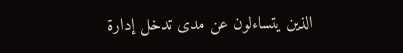الذين يتساءلون عن مدى تدخل إدارة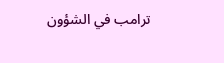ترامب في الشؤون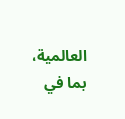العالمية، بما في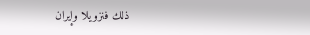ذلك فنزويلا وإيران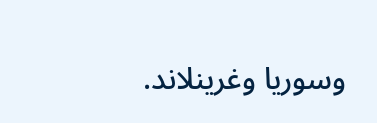وسوريا وغرينلاند.